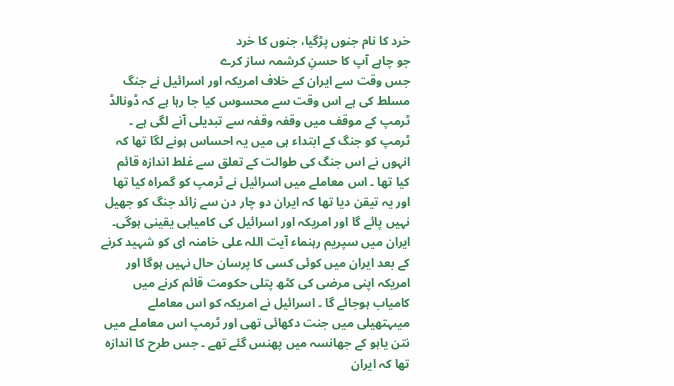خرد کا نام جنوں پڑگیا، جنوں کا خرد
جو چاہے آپ کا حسنِ کرشمہ ساز کرے
جس وقت سے ایران کے خلاف امریکہ اور اسرائیل نے جنگ مسلط کی ہے اس وقت سے محسوس کیا جا رہا ہے کہ ڈونالڈ ٹرمپ کے موقف میں وقفہ وقفہ سے تبدیلی آنے لگی ہے ۔ ٹرمپ کو جنگ کے ابتداء ہی میں یہ احساس ہونے لگا تھا کہ انہوں نے اس جنگ کی طوالت کے تعلق سے غلط اندازہ قائم کیا تھا ۔ اس معاملے میں اسرائیل نے ٹرمپ کو گمراہ کیا تھا اور یہ تیقن دیا تھا کہ ایران دو چار دن سے زائد جنگ کو جھیل نہیں پائے گا اور امریکہ اور اسرائیل کی کامیابی یقینی ہوگی۔ ایران میں سپریم رہنماء آیت اللہ علی خامنہ ای کو شہید کرنے کے بعد ایران میں کوئی کسی کا پرسان حال نہیں ہوگا اور امریکہ اپنی مرضی کی کٹھ پتلی حکومت قائم کرنے میں کامیاب ہوجائے گا ۔ اسرائیل نے امریکہ کو اس معاملے میںہتھیلی میں جنت دکھائی تھی اور ٹرمپ اس معاملے میں نتن یاہو کے جھانسہ میں پھنس گئے تھے ۔ جس طرح کا اندازہ تھا کہ ایران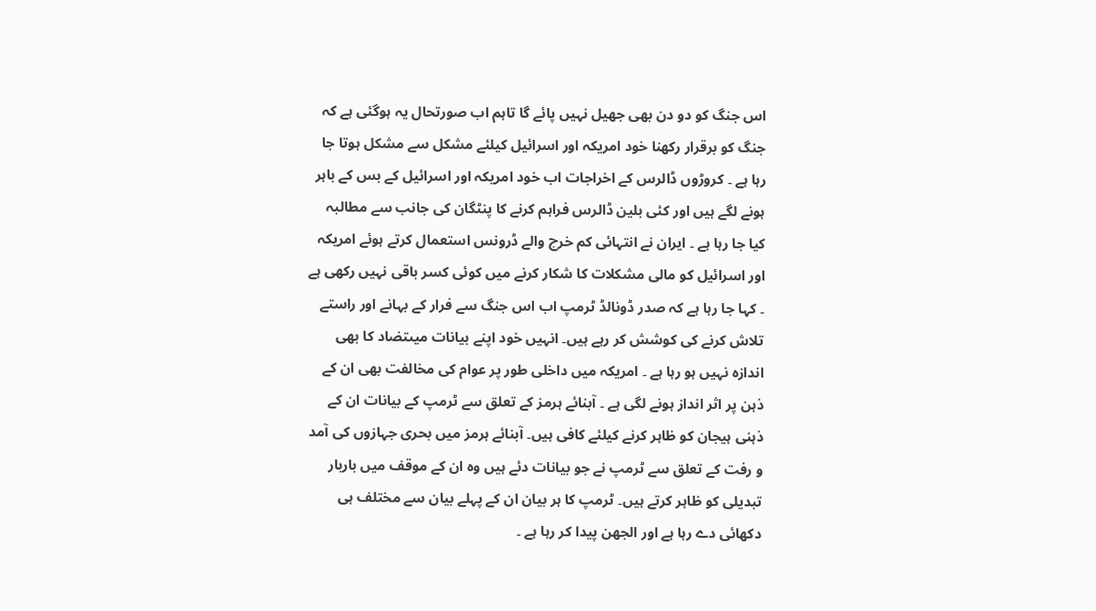اس جنگ کو دو دن بھی جھیل نہیں پائے گا تاہم اب صورتحال یہ ہوگئی ہے کہ جنگ کو برقرار رکھنا خود امریکہ اور اسرائیل کیلئے مشکل سے مشکل ہوتا جا رہا ہے ۔ کروڑوں ڈالرس کے اخراجات اب خود امریکہ اور اسرائیل کے بس کے باہر ہونے لگے ہیں اور کئی بلین ڈالرس فراہم کرنے کا پنٹگان کی جانب سے مطالبہ کیا جا رہا ہے ۔ ایران نے انتہائی کم خرچ والے ڈرونس استعمال کرتے ہوئے امریکہ اور اسرائیل کو مالی مشکلات کا شکار کرنے میں کوئی کسر باقی نہیں رکھی ہے ۔ کہا جا رہا ہے کہ صدر ڈونالڈ ٹرمپ اب اس جنگ سے فرار کے بہانے اور راستے تلاش کرنے کی کوشش کر رہے ہیں۔ انہیں خود اپنے بیانات میںتضاد کا بھی اندازہ نہیں ہو رہا ہے ۔ امریکہ میں داخلی طور پر عوام کی مخالفت بھی ان کے ذہن پر اثر انداز ہونے لگی ہے ۔ آبنائے ہرمز کے تعلق سے ٹرمپ کے بیانات ان کے ذہنی ہیجان کو ظاہر کرنے کیلئے کافی ہیں۔ آبنائے ہرمز میں بحری جہازوں کی آمد و رفت کے تعلق سے ٹرمپ نے جو بیانات دئے ہیں وہ ان کے موقف میں باربار تبدیلی کو ظاہر کرتے ہیں۔ ٹرمپ کا ہر بیان ان کے پہلے بیان سے مختلف ہی دکھائی دے رہا ہے اور الجھن پیدا کر رہا ہے ۔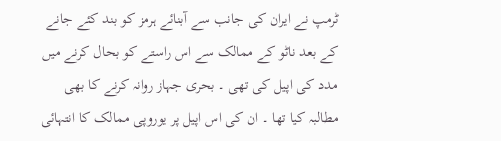ٹرمپ نے ایران کی جانب سے آبنائے ہرمز کو بند کئے جانے کے بعد ناٹو کے ممالک سے اس راستے کو بحال کرنے میں مدد کی اپیل کی تھی ۔ بحری جہاز روانہ کرنے کا بھی مطالبہ کیا تھا ۔ ان کی اس اپیل پر یوروپی ممالک کا انتہائی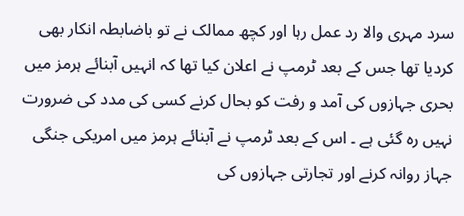سرد مہری والا رد عمل رہا اور کچھ ممالک نے تو باضابطہ انکار بھی کردیا تھا جس کے بعد ٹرمپ نے اعلان کیا تھا کہ انہیں آبنائے ہرمز میں بحری جہازوں کی آمد و رفت کو بحال کرنے کسی کی مدد کی ضرورت نہیں رہ گئی ہے ۔ اس کے بعد ٹرمپ نے آبنائے ہرمز میں امریکی جنگی جہاز روانہ کرنے اور تجارتی جہازوں کی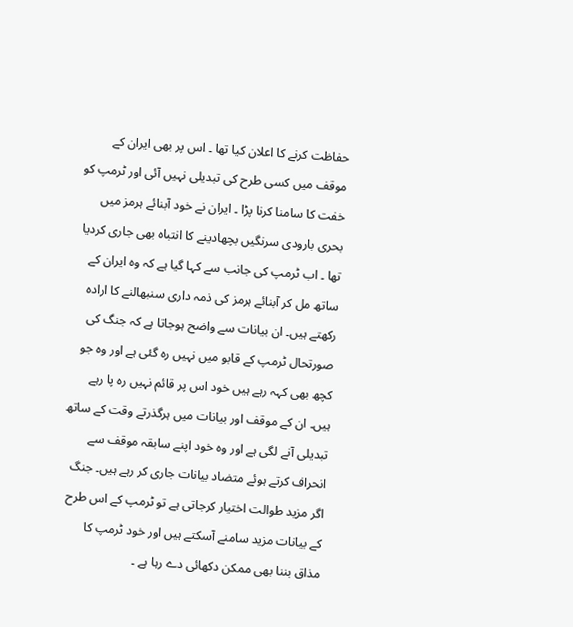حفاظت کرنے کا اعلان کیا تھا ۔ اس پر بھی ایران کے موقف میں کسی طرح کی تبدیلی نہیں آئی اور ٹرمپ کو خفت کا سامنا کرنا پڑا ۔ ایران نے خود آبنائے ہرمز میں بحری بارودی سرنگیں بچھادینے کا انتباہ بھی جاری کردیا تھا ۔ اب ٹرمپ کی جانب سے کہا گیا ہے کہ وہ ایران کے ساتھ مل کر آبنائے ہرمز کی ذمہ داری سنبھالنے کا ارادہ رکھتے ہیں۔ ان بیانات سے واضح ہوجاتا ہے کہ جنگ کی صورتحال ٹرمپ کے قابو میں نہیں رہ گئی ہے اور وہ جو کچھ بھی کہہ رہے ہیں خود اس پر قائم نہیں رہ پا رہے ہیں۔ ان کے موقف اور بیانات میں ہرگذرتے وقت کے ساتھ تبدیلی آنے لگی ہے اور وہ خود اپنے سابقہ موقف سے انحراف کرتے ہوئے متضاد بیانات جاری کر رہے ہیں۔ جنگ اگر مزید طوالت اختیار کرجاتی ہے تو ٹرمپ کے اس طرح کے بیانات مزید سامنے آسکتے ہیں اور خود ٹرمپ کا مذاق بننا بھی ممکن دکھائی دے رہا ہے ۔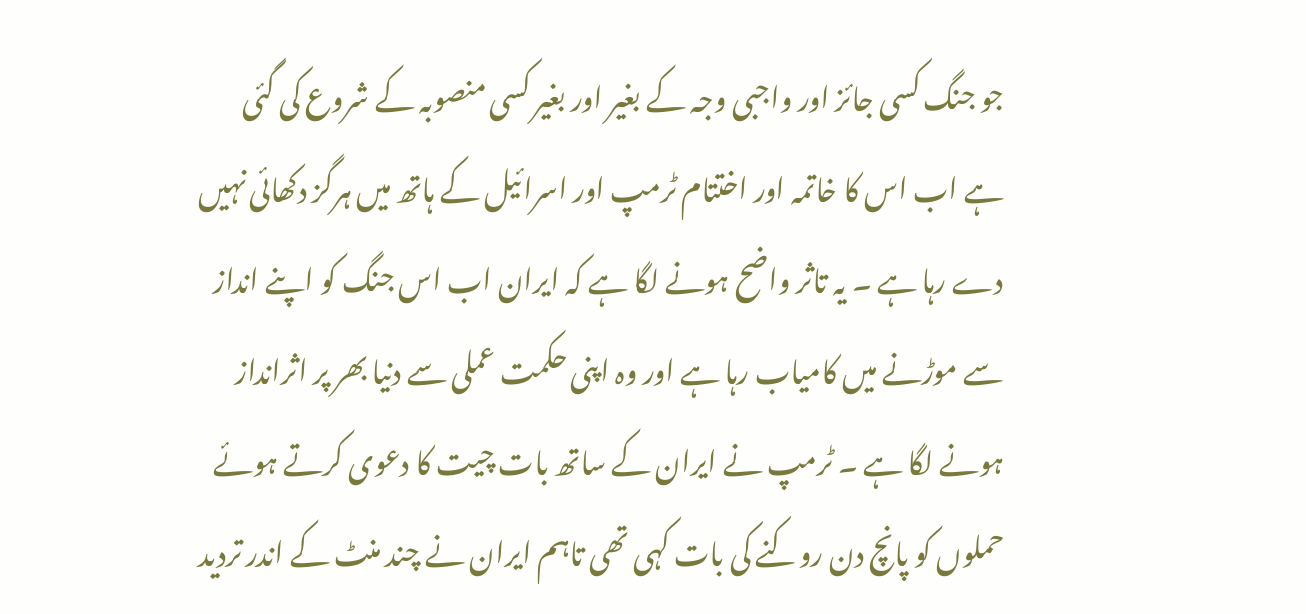جو جنگ کسی جائز اور واجبی وجہ کے بغیر اور بغیر کسی منصوبہ کے شروع کی گئی ہے اب اس کا خاتمہ اور اختتام ٹرمپ اور اسرائیل کے ہاتھ میں ہرگز دکھائی نہیں دے رہا ہے ۔ یہ تاثر واضح ہونے لگا ہے کہ ایران اب اس جنگ کو اپنے انداز سے موڑنے میں کامیاب رہا ہے اور وہ اپنی حکمت عملی سے دنیا بھر پر اثرانداز ہونے لگا ہے ۔ ٹرمپ نے ایران کے ساتھ بات چیت کا دعوی کرتے ہوئے حملوں کو پانچ دن روکنے کی بات کہی تھی تاہم ایران نے چند منٹ کے اندر تردید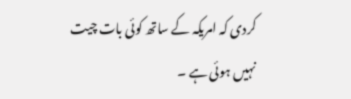کردی کہ امریکہ کے ساتھ کوئی بات چیت نہیں ہوئی ہے ۔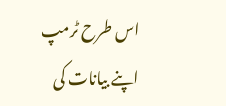اس طرح ٹرمپ اپنے بیانات کی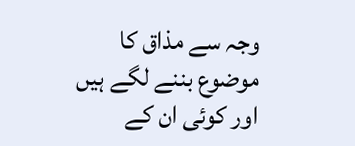وجہ سے مذاق کا موضوع بننے لگے ہیں اور کوئی ان کے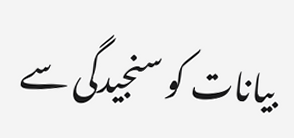بیانات کو سنجیدگی سے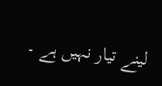لینے تیار نہیں ہے ۔